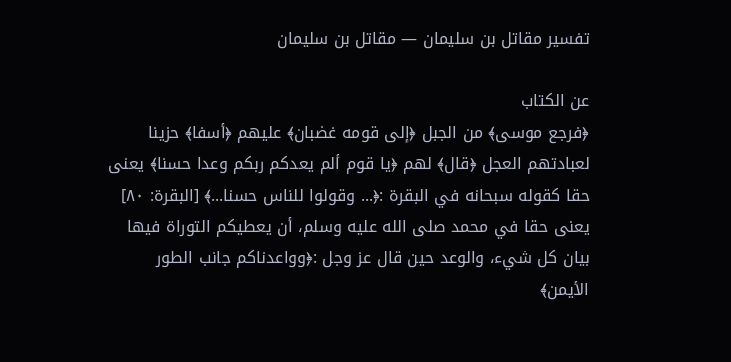تفسير مقاتل بن سليمان — مقاتل بن سليمان

عن الكتاب
﴿فرجع موسى﴾ من الجبل ﴿إلى قومه غضبان﴾ عليهم ﴿أسفا﴾ حزينا لعبادتهم العجل ﴿قال﴾ لهم ﴿يا قوم ألم يعدكم ربكم وعدا حسنا﴾ يعنى حقا كقوله سبحانه في البقرة :﴿... وقولوا للناس حسنا...﴾ [البقرة: ٨٠] يعنى حقا في محمد صلى الله عليه وسلم، أن يعطيكم التوراة فيها بيان كل شيء، والوعد حين قال عز وجل :﴿وواعدناكم جانب الطور الأيمن﴾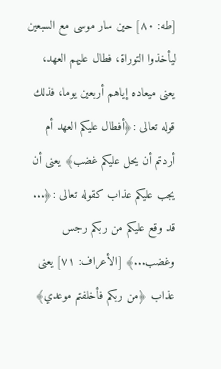[طه: ٨٠] حين سار موسى مع السبعين ليأخذوا التوراة، فطال عليهم العهد، يعنى ميعاده إياهم أربعين يوما، فذلك قوله تعالى :﴿أفطال عليكم العهد أم أردتم أن يحل عليكم غضب﴾ يعنى أن يجب عليكم عذاب كقوله تعالى :﴿... قد وقع عليكم من ربكم رجس وغضب...﴾ [الأعراف: ٧١] يعنى عذاب ﴿من ربكم فأخلفتم موعدي﴾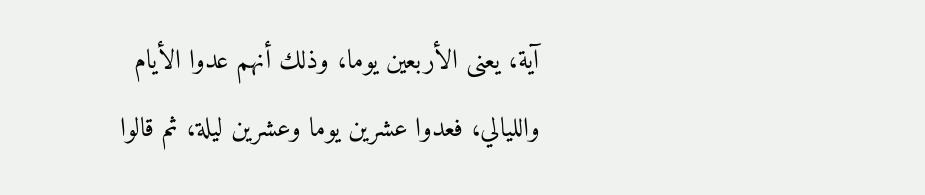آية، يعنى الأربعين يوما، وذلك أنهم عدوا الأيام والليالي، فعدوا عشرين يوما وعشرين ليلة، ثم قالوا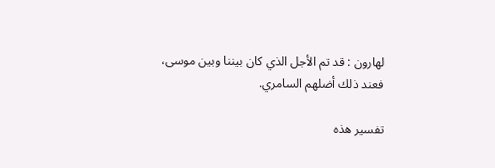لهارون : قد تم الأجل الذي كان بيننا وبين موسى، فعند ذلك أضلهم السامري.

تفسير هذه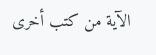الآية من كتب أخرى